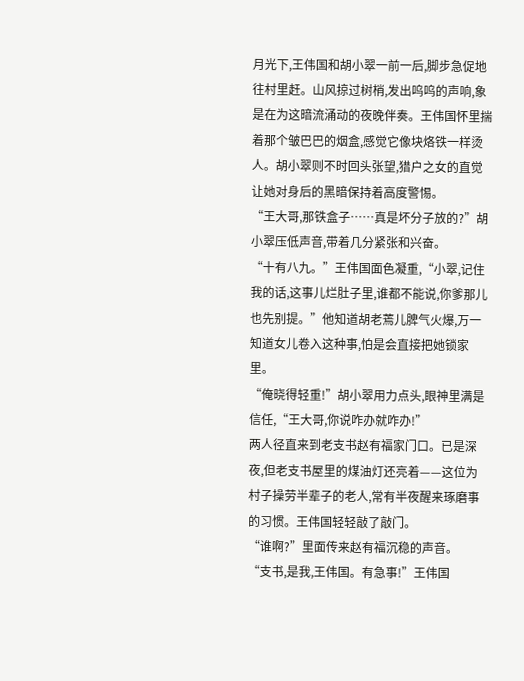月光下,王伟国和胡小翠一前一后,脚步急促地往村里赶。山风掠过树梢,发出呜呜的声响,象是在为这暗流涌动的夜晚伴奏。王伟国怀里揣着那个皱巴巴的烟盒,感觉它像块烙铁一样烫人。胡小翠则不时回头张望,猎户之女的直觉让她对身后的黑暗保持着高度警惕。
“王大哥,那铁盒子……真是坏分子放的?”胡小翠压低声音,带着几分紧张和兴奋。
“十有八九。”王伟国面色凝重,“小翠,记住我的话,这事儿烂肚子里,谁都不能说,你爹那儿也先别提。”他知道胡老蔫儿脾气火爆,万一知道女儿卷入这种事,怕是会直接把她锁家里。
“俺晓得轻重!”胡小翠用力点头,眼神里满是信任,“王大哥,你说咋办就咋办!”
两人径直来到老支书赵有福家门口。已是深夜,但老支书屋里的煤油灯还亮着——这位为村子操劳半辈子的老人,常有半夜醒来琢磨事的习惯。王伟国轻轻敲了敲门。
“谁啊?”里面传来赵有福沉稳的声音。
“支书,是我,王伟国。有急事!”王伟国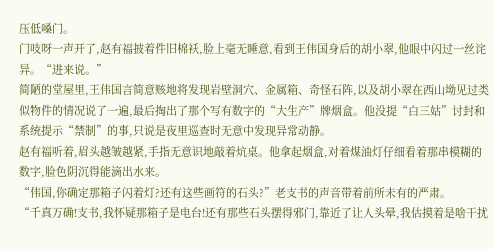压低嗓门。
门吱呀一声开了,赵有福披着件旧棉袄,脸上毫无睡意,看到王伟国身后的胡小翠,他眼中闪过一丝诧异。“进来说。”
简陋的堂屋里,王伟国言简意赅地将发现岩壁洞穴、金属箱、奇怪石阵,以及胡小翠在西山坳见过类似物件的情况说了一遍,最后掏出了那个写有数字的“大生产”牌烟盒。他没提“白三姑”讨封和系统提示“禁制”的事,只说是夜里巡查时无意中发现异常动静。
赵有福听着,眉头越皱越紧,手指无意识地敲着炕桌。他拿起烟盒,对着煤油灯仔细看着那串模糊的数字,脸色阴沉得能滴出水来。
“伟国,你确定那箱子闪着灯?还有这些画符的石头?”老支书的声音带着前所未有的严肃。
“千真万确!支书,我怀疑那箱子是电台!还有那些石头摆得邪门,靠近了让人头晕,我估摸着是啥干扰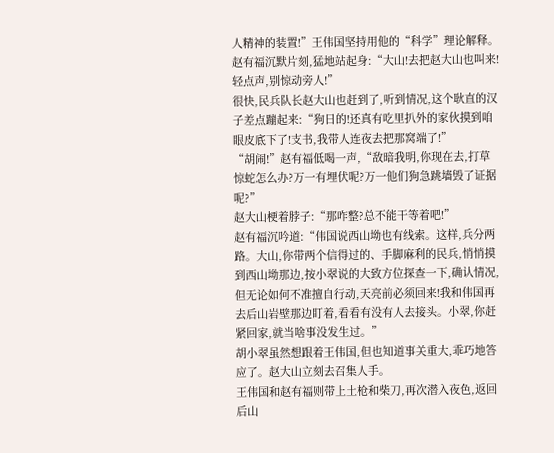人精神的装置!”王伟国坚持用他的“科学”理论解释。
赵有福沉默片刻,猛地站起身:“大山!去把赵大山也叫来!轻点声,别惊动旁人!”
很快,民兵队长赵大山也赶到了,听到情况,这个耿直的汉子差点蹦起来:“狗日的!还真有吃里扒外的家伙摸到咱眼皮底下了!支书,我带人连夜去把那窝端了!”
“胡闹!”赵有福低喝一声,“敌暗我明,你现在去,打草惊蛇怎么办?万一有埋伏呢?万一他们狗急跳墙毁了证据呢?”
赵大山梗着脖子:“那咋整?总不能干等着吧!”
赵有福沉吟道:“伟国说西山坳也有线索。这样,兵分两路。大山,你带两个信得过的、手脚麻利的民兵,悄悄摸到西山坳那边,按小翠说的大致方位探查一下,确认情况,但无论如何不准擅自行动,天亮前必须回来!我和伟国再去后山岩壁那边盯着,看看有没有人去接头。小翠,你赶紧回家,就当啥事没发生过。”
胡小翠虽然想跟着王伟国,但也知道事关重大,乖巧地答应了。赵大山立刻去召集人手。
王伟国和赵有福则带上土枪和柴刀,再次潜入夜色,返回后山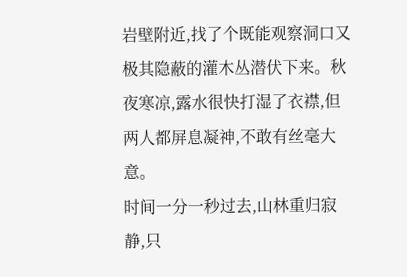岩壁附近,找了个既能观察洞口又极其隐蔽的灌木丛潜伏下来。秋夜寒凉,露水很快打湿了衣襟,但两人都屏息凝神,不敢有丝毫大意。
时间一分一秒过去,山林重归寂静,只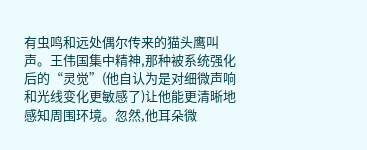有虫鸣和远处偶尔传来的猫头鹰叫声。王伟国集中精神,那种被系统强化后的“灵觉”(他自认为是对细微声响和光线变化更敏感了)让他能更清晰地感知周围环境。忽然,他耳朵微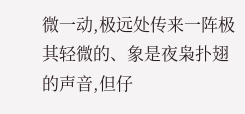微一动,极远处传来一阵极其轻微的、象是夜枭扑翅的声音,但仔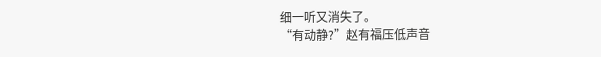细一听又消失了。
“有动静?”赵有福压低声音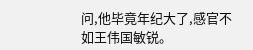问,他毕竟年纪大了,感官不如王伟国敏锐。